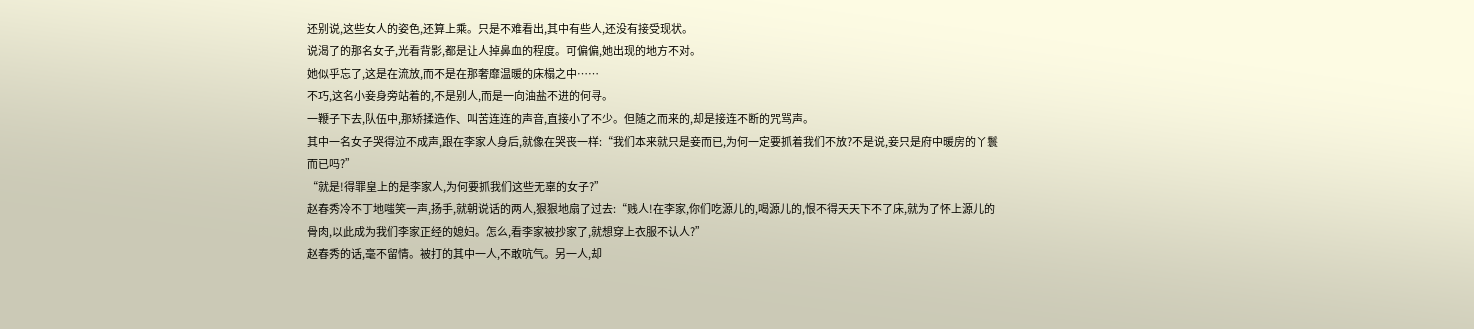还别说,这些女人的姿色,还算上乘。只是不难看出,其中有些人,还没有接受现状。
说渴了的那名女子,光看背影,都是让人掉鼻血的程度。可偏偏,她出现的地方不对。
她似乎忘了,这是在流放,而不是在那奢靡温暖的床榻之中……
不巧,这名小妾身旁站着的,不是别人,而是一向油盐不进的何寻。
一鞭子下去,队伍中,那矫揉造作、叫苦连连的声音,直接小了不少。但随之而来的,却是接连不断的咒骂声。
其中一名女子哭得泣不成声,跟在李家人身后,就像在哭丧一样:“我们本来就只是妾而已,为何一定要抓着我们不放?不是说,妾只是府中暖房的丫鬟而已吗?”
“就是!得罪皇上的是李家人,为何要抓我们这些无辜的女子?”
赵春秀冷不丁地嗤笑一声,扬手,就朝说话的两人,狠狠地扇了过去:“贱人!在李家,你们吃源儿的,喝源儿的,恨不得天天下不了床,就为了怀上源儿的骨肉,以此成为我们李家正经的媳妇。怎么,看李家被抄家了,就想穿上衣服不认人?”
赵春秀的话,毫不留情。被打的其中一人,不敢吭气。另一人,却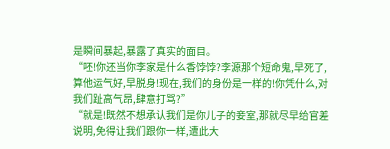是瞬间暴起,暴露了真实的面目。
“呸!你还当你李家是什么香饽饽?李源那个短命鬼,早死了,算他运气好,早脱身!现在,我们的身份是一样的!你凭什么,对我们趾高气昂,肆意打骂?”
“就是!既然不想承认我们是你儿子的妾室,那就尽早给官差说明,免得让我们跟你一样,遭此大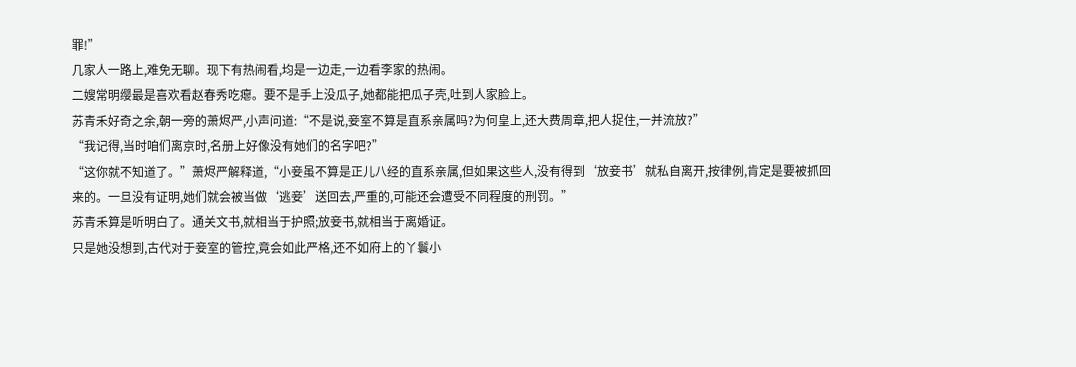罪!”
几家人一路上,难免无聊。现下有热闹看,均是一边走,一边看李家的热闹。
二嫂常明缨最是喜欢看赵春秀吃瘪。要不是手上没瓜子,她都能把瓜子壳,吐到人家脸上。
苏青禾好奇之余,朝一旁的萧烬严,小声问道:“不是说,妾室不算是直系亲属吗?为何皇上,还大费周章,把人捉住,一并流放?”
“我记得,当时咱们离京时,名册上好像没有她们的名字吧?”
“这你就不知道了。”萧烬严解释道,“小妾虽不算是正儿八经的直系亲属,但如果这些人,没有得到‘放妾书’就私自离开,按律例,肯定是要被抓回来的。一旦没有证明,她们就会被当做‘逃妾’送回去,严重的,可能还会遭受不同程度的刑罚。”
苏青禾算是听明白了。通关文书,就相当于护照;放妾书,就相当于离婚证。
只是她没想到,古代对于妾室的管控,竟会如此严格,还不如府上的丫鬟小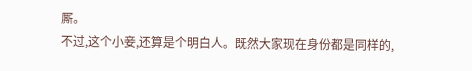厮。
不过,这个小妾,还算是个明白人。既然大家现在身份都是同样的,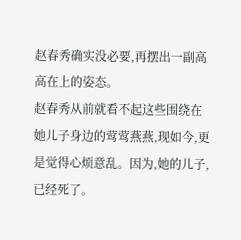赵春秀确实没必要,再摆出一副高高在上的姿态。
赵春秀从前就看不起这些围绕在她儿子身边的莺莺燕燕,现如今,更是觉得心烦意乱。因为,她的儿子,已经死了。